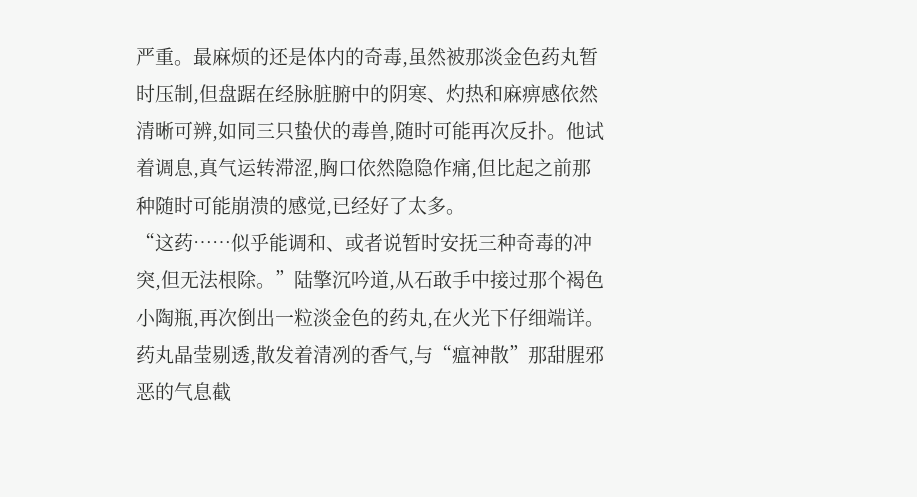严重。最麻烦的还是体内的奇毒,虽然被那淡金色药丸暂时压制,但盘踞在经脉脏腑中的阴寒、灼热和麻痹感依然清晰可辨,如同三只蛰伏的毒兽,随时可能再次反扑。他试着调息,真气运转滞涩,胸口依然隐隐作痛,但比起之前那种随时可能崩溃的感觉,已经好了太多。
“这药……似乎能调和、或者说暂时安抚三种奇毒的冲突,但无法根除。”陆擎沉吟道,从石敢手中接过那个褐色小陶瓶,再次倒出一粒淡金色的药丸,在火光下仔细端详。药丸晶莹剔透,散发着清冽的香气,与“瘟神散”那甜腥邪恶的气息截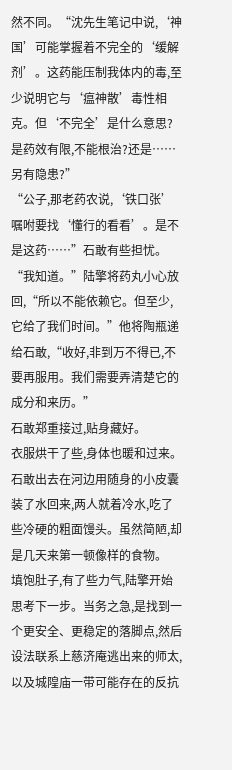然不同。“沈先生笔记中说,‘神国’可能掌握着不完全的‘缓解剂’。这药能压制我体内的毒,至少说明它与‘瘟神散’毒性相克。但‘不完全’是什么意思?是药效有限,不能根治?还是……另有隐患?”
“公子,那老药农说,‘铁口张’嘱咐要找‘懂行的看看’。是不是这药……”石敢有些担忧。
“我知道。”陆擎将药丸小心放回,“所以不能依赖它。但至少,它给了我们时间。”他将陶瓶递给石敢,“收好,非到万不得已,不要再服用。我们需要弄清楚它的成分和来历。”
石敢郑重接过,贴身藏好。
衣服烘干了些,身体也暖和过来。石敢出去在河边用随身的小皮囊装了水回来,两人就着冷水,吃了些冷硬的粗面馒头。虽然简陋,却是几天来第一顿像样的食物。
填饱肚子,有了些力气,陆擎开始思考下一步。当务之急,是找到一个更安全、更稳定的落脚点,然后设法联系上慈济庵逃出来的师太,以及城隍庙一带可能存在的反抗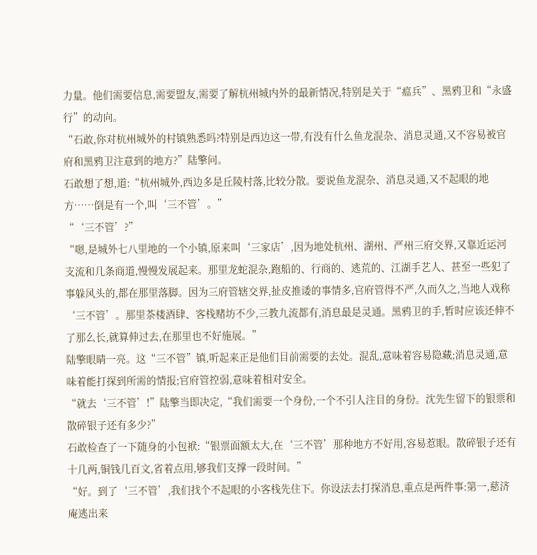力量。他们需要信息,需要盟友,需要了解杭州城内外的最新情况,特别是关于“瘟兵”、黑鸦卫和“永盛行”的动向。
“石敢,你对杭州城外的村镇熟悉吗?特别是西边这一带,有没有什么鱼龙混杂、消息灵通,又不容易被官府和黑鸦卫注意到的地方?”陆擎问。
石敢想了想,道:“杭州城外,西边多是丘陵村落,比较分散。要说鱼龙混杂、消息灵通,又不起眼的地方……倒是有一个,叫‘三不管’。”
“‘三不管’?”
“嗯,是城外七八里地的一个小镇,原来叫‘三家店’,因为地处杭州、湖州、严州三府交界,又靠近运河支流和几条商道,慢慢发展起来。那里龙蛇混杂,跑船的、行商的、逃荒的、江湖手艺人、甚至一些犯了事躲风头的,都在那里落脚。因为三府管辖交界,扯皮推诿的事情多,官府管得不严,久而久之,当地人戏称‘三不管’。那里茶楼酒肆、客栈赌坊不少,三教九流都有,消息最是灵通。黑鸦卫的手,暂时应该还伸不了那么长,就算伸过去,在那里也不好施展。”
陆擎眼睛一亮。这“三不管”镇,听起来正是他们目前需要的去处。混乱,意味着容易隐藏;消息灵通,意味着能打探到所需的情报;官府管控弱,意味着相对安全。
“就去‘三不管’!”陆擎当即决定,“我们需要一个身份,一个不引人注目的身份。沈先生留下的银票和散碎银子还有多少?”
石敢检查了一下随身的小包袱:“银票面额太大,在‘三不管’那种地方不好用,容易惹眼。散碎银子还有十几两,铜钱几百文,省着点用,够我们支撑一段时间。”
“好。到了‘三不管’,我们找个不起眼的小客栈先住下。你设法去打探消息,重点是两件事:第一,慈济庵逃出来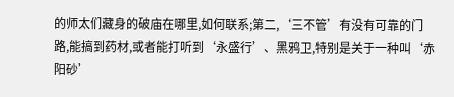的师太们藏身的破庙在哪里,如何联系;第二,‘三不管’有没有可靠的门路,能搞到药材,或者能打听到‘永盛行’、黑鸦卫,特别是关于一种叫‘赤阳砂’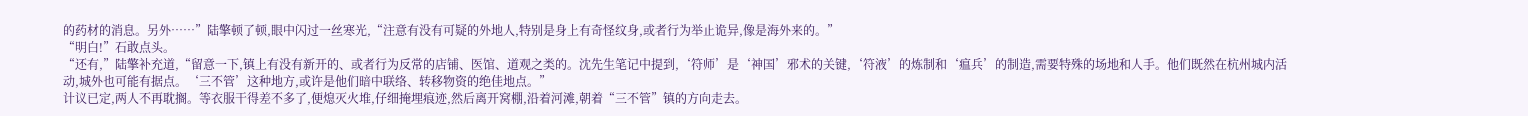的药材的消息。另外……”陆擎顿了顿,眼中闪过一丝寒光,“注意有没有可疑的外地人,特别是身上有奇怪纹身,或者行为举止诡异,像是海外来的。”
“明白!”石敢点头。
“还有,”陆擎补充道,“留意一下,镇上有没有新开的、或者行为反常的店铺、医馆、道观之类的。沈先生笔记中提到,‘符师’是‘神国’邪术的关键,‘符液’的炼制和‘瘟兵’的制造,需要特殊的场地和人手。他们既然在杭州城内活动,城外也可能有据点。‘三不管’这种地方,或许是他们暗中联络、转移物资的绝佳地点。”
计议已定,两人不再耽搁。等衣服干得差不多了,便熄灭火堆,仔细掩埋痕迹,然后离开窝棚,沿着河滩,朝着“三不管”镇的方向走去。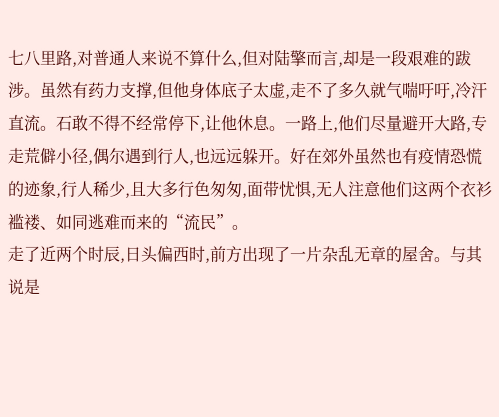七八里路,对普通人来说不算什么,但对陆擎而言,却是一段艰难的跋涉。虽然有药力支撑,但他身体底子太虚,走不了多久就气喘吁吁,冷汗直流。石敢不得不经常停下,让他休息。一路上,他们尽量避开大路,专走荒僻小径,偶尔遇到行人,也远远躲开。好在郊外虽然也有疫情恐慌的迹象,行人稀少,且大多行色匆匆,面带忧惧,无人注意他们这两个衣衫褴褛、如同逃难而来的“流民”。
走了近两个时辰,日头偏西时,前方出现了一片杂乱无章的屋舍。与其说是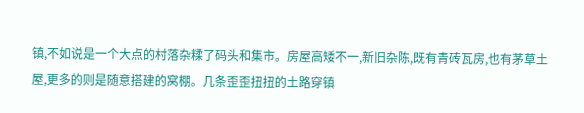镇,不如说是一个大点的村落杂糅了码头和集市。房屋高矮不一,新旧杂陈,既有青砖瓦房,也有茅草土屋,更多的则是随意搭建的窝棚。几条歪歪扭扭的土路穿镇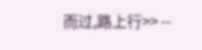而过,路上行>> --